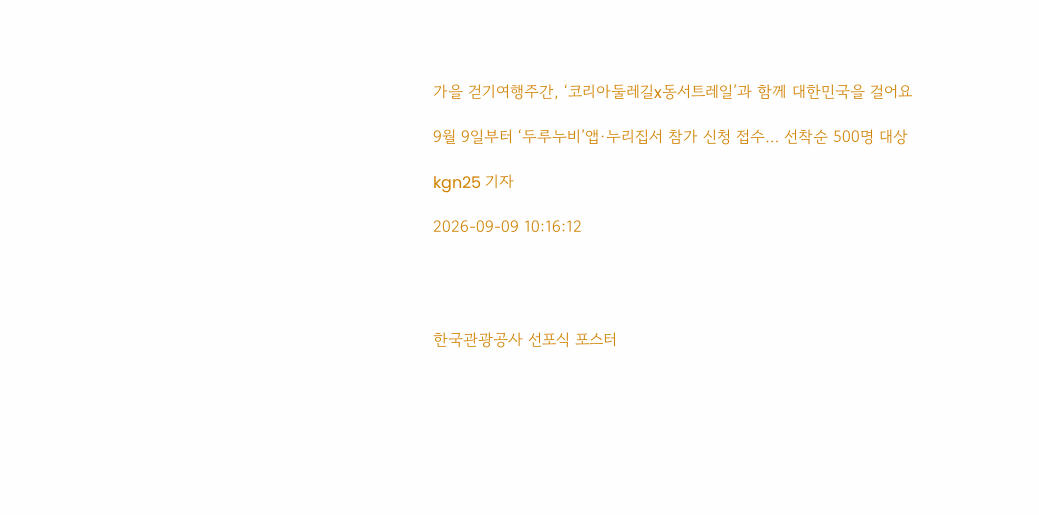가을 걷기여행주간, ‘코리아둘레길x동서트레일’과 함께 대한민국을 걸어요

9월 9일부터 ‘두루누비’앱·누리집서 참가 신청 접수… 선착순 500명 대상

kgn25 기자

2026-09-09 10:16:12




한국관광공사 선포식 포스터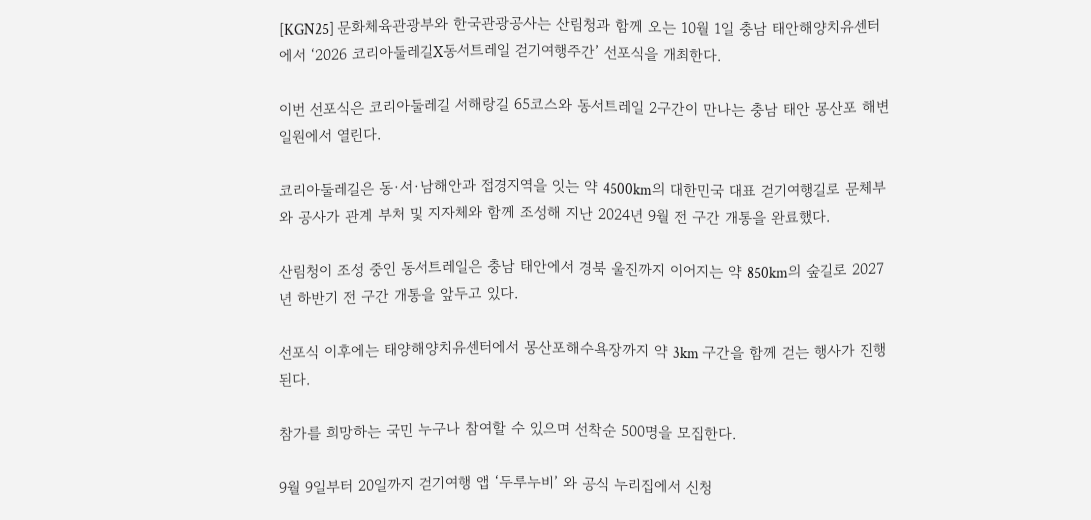[KGN25] 문화체육관광부와 한국관광공사는 산림청과 함께 오는 10월 1일 충남 태안해양치유센터에서 ‘2026 코리아둘레길X동서트레일 걷기여행주간’ 선포식을 개최한다.

이번 선포식은 코리아둘레길 서해랑길 65코스와 동서트레일 2구간이 만나는 충남 태안 몽산포 해변 일원에서 열린다.

코리아둘레길은 동·서·남해안과 접경지역을 잇는 약 4500km의 대한민국 대표 걷기여행길로 문체부와 공사가 관계 부처 및 지자체와 함께 조성해 지난 2024년 9월 전 구간 개통을 완료했다.

산림청이 조성 중인 동서트레일은 충남 태안에서 경북 울진까지 이어지는 약 850km의 숲길로 2027년 하반기 전 구간 개통을 앞두고 있다.

선포식 이후에는 태양해양치유센터에서 몽산포해수욕장까지 약 3km 구간을 함께 걷는 행사가 진행된다.

참가를 희망하는 국민 누구나 참여할 수 있으며 선착순 500명을 모집한다.

9월 9일부터 20일까지 걷기여행 앱 ‘두루누비’ 와 공식 누리집에서 신청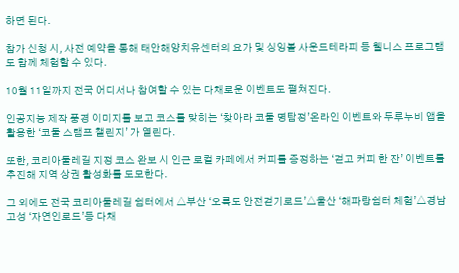하면 된다.

참가 신청 시, 사전 예약을 통해 태안해양치유센터의 요가 및 싱잉볼 사운드테라피 등 웰니스 프로그램도 함께 체험할 수 있다.

10월 11일까지 전국 어디서나 참여할 수 있는 다채로운 이벤트도 펼쳐진다.

인공지능 제작 풍경 이미지를 보고 코스를 맞히는 ‘찾아라 코둘 명탐정’온라인 이벤트와 두루누비 앱을 활용한 ‘코둘 스탬프 챌린지’ 가 열린다.

또한, 코리아둘레길 지정 코스 완보 시 인근 로컬 카페에서 커피를 증정하는 ‘걷고 커피 한 잔’ 이벤트를 추진해 지역 상권 활성화를 도모한다.

그 외에도 전국 코리아둘레길 쉼터에서 △부산 ‘오륙도 안전걷기로드’△울산 ‘해파랑쉼터 체험’△경남 고성 ‘자연인로드’등 다채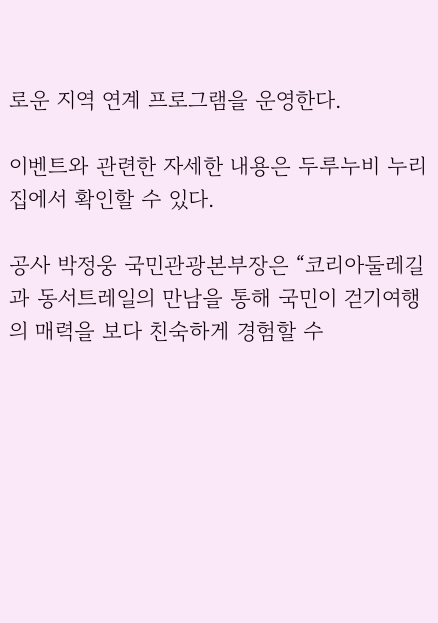로운 지역 연계 프로그램을 운영한다.

이벤트와 관련한 자세한 내용은 두루누비 누리집에서 확인할 수 있다.

공사 박정웅 국민관광본부장은 “코리아둘레길과 동서트레일의 만남을 통해 국민이 걷기여행의 매력을 보다 친숙하게 경험할 수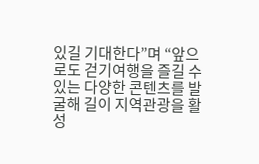있길 기대한다”며 “앞으로도 걷기여행을 즐길 수 있는 다양한 콘텐츠를 발굴해 길이 지역관광을 활성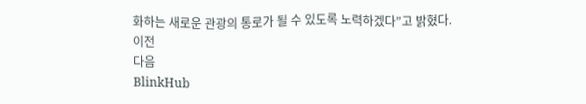화하는 새로운 관광의 통로가 될 수 있도록 노력하겠다”고 밝혔다.
이전
다음
BlinkHub